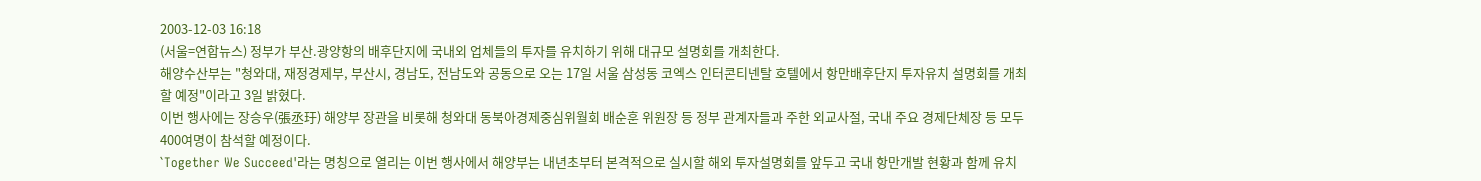2003-12-03 16:18
(서울=연합뉴스) 정부가 부산.광양항의 배후단지에 국내외 업체들의 투자를 유치하기 위해 대규모 설명회를 개최한다.
해양수산부는 "청와대, 재정경제부, 부산시, 경남도, 전남도와 공동으로 오는 17일 서울 삼성동 코엑스 인터콘티넨탈 호텔에서 항만배후단지 투자유치 설명회를 개최할 예정"이라고 3일 밝혔다.
이번 행사에는 장승우(張丞玗) 해양부 장관을 비롯해 청와대 동북아경제중심위월회 배순훈 위원장 등 정부 관계자들과 주한 외교사절, 국내 주요 경제단체장 등 모두 400여명이 참석할 예정이다.
`Together We Succeed'라는 명칭으로 열리는 이번 행사에서 해양부는 내년초부터 본격적으로 실시할 해외 투자설명회를 앞두고 국내 항만개발 현황과 함께 유치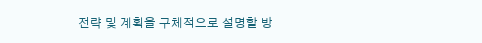전략 및 계획을 구체적으로 설명할 방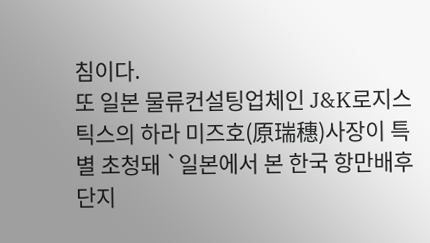침이다.
또 일본 물류컨설팅업체인 J&K로지스틱스의 하라 미즈호(原瑞穗)사장이 특별 초청돼 `일본에서 본 한국 항만배후단지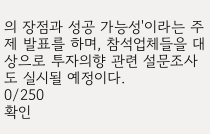의 장점과 성공 가능성'이라는 주제 발표를 하며, 참석업체들을 대상으로 투자의향 관련 설문조사도 실시될 예정이다.
0/250
확인